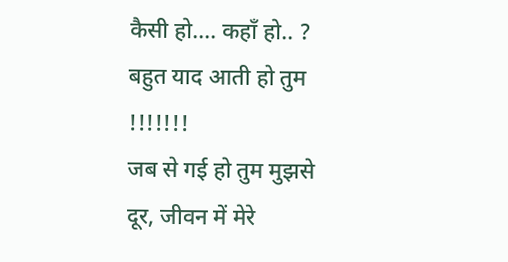कैसी हो.... कहाँ हो.. ? बहुत याद आती हो तुम !!!!!!!
जब से गई हो तुम मुझसे दूर, जीवन में मेरे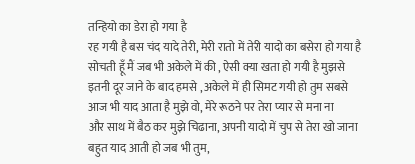तन्हियो का डेरा हो गया है
रह गयी है बस चंद यादे तेरी, मेरी रातो में तेरी यादो का बसेरा हो गया है
सोचती हूँ मैं जब भी अकेले में की , ऐसी क्या खता हो गयी है मुझसे
इतनी दूर जाने के बाद हमसे , अकेले में ही सिमट गयी हो तुम सबसे
आज भी याद आता है मुझे वो, मेरे रूठने पर तेरा प्यार से मना ना
और साथ में बैठ कर मुझे चिढाना, अपनी यादो में चुप से तेरा खो जाना
बहुत याद आती हो जब भी तुम,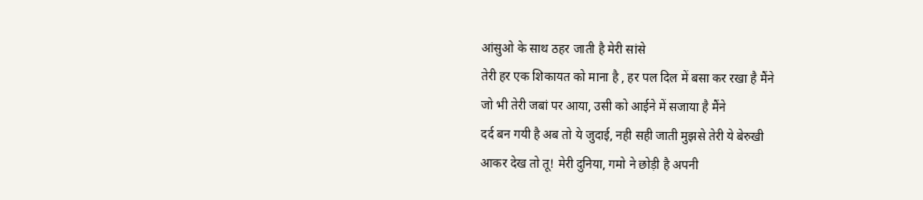आंसुओ के साथ ठहर जाती है मेरी सांसे
तेरी हर एक शिकायत को माना है , हर पल दिल में बसा कर रखा है मैंने
जो भी तेरी जबां पर आया, उसी को आईने में सजाया है मैंने
दर्द बन गयी है अब तो ये जुदाई, नही सही जाती मुझसे तेरी ये बेरुखी
आकर देख तो तू! मेरी दुनिया, गमो ने छोड़ी है अपनी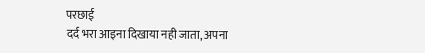परछाई
दर्द भरा आइना दिखाया नही जाता, अपना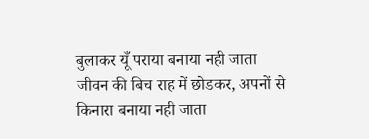बुलाकर यूँ पराया बनाया नही जाता
जीवन की बिच राह में छोडकर, अपनों से किनारा बनाया नही जाता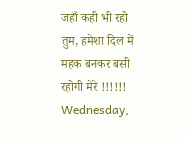जहाँ कही भी रहो तुम, हमेशा दिल में महक बनकर बसी रहोगी मेरे !!!!!!
Wednesday,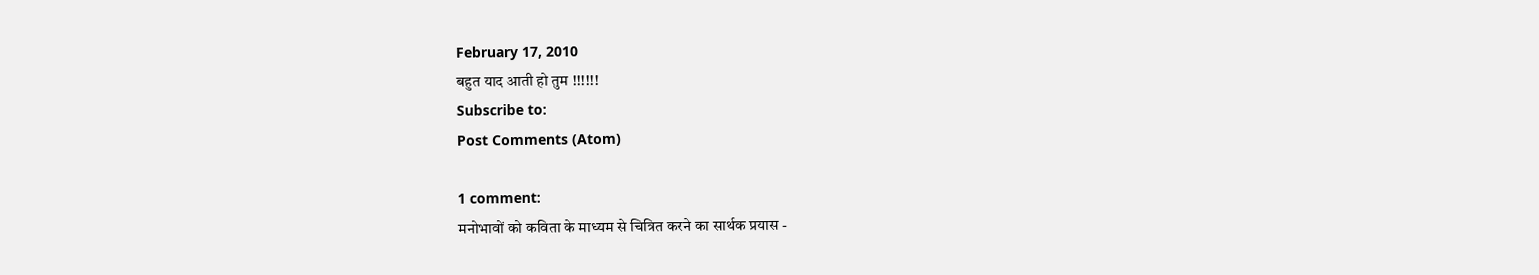February 17, 2010
बहुत याद आती हो तुम !!!!!!
Subscribe to:
Post Comments (Atom)

1 comment:
मनोभावों को कविता के माध्यम से चित्रित करने का सार्थक प्रयास -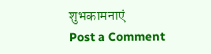शुभकामनाएं
Post a Comment